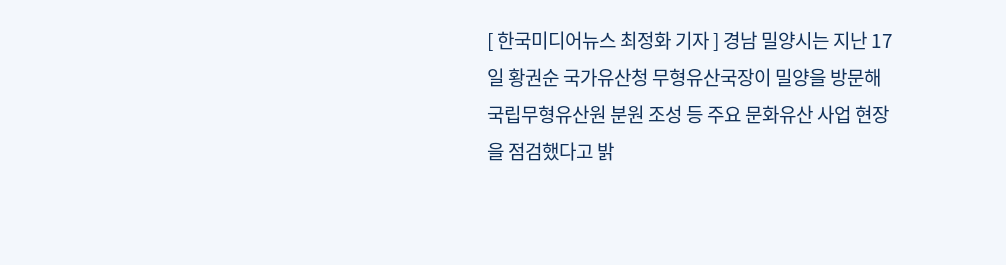[ 한국미디어뉴스 최정화 기자 ] 경남 밀양시는 지난 17일 황권순 국가유산청 무형유산국장이 밀양을 방문해 국립무형유산원 분원 조성 등 주요 문화유산 사업 현장을 점검했다고 밝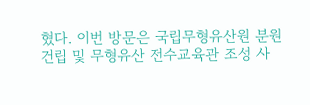혔다. 이번 방문은 국립무형유산원 분원 건립 및 무형유산 전수교육관 조성 사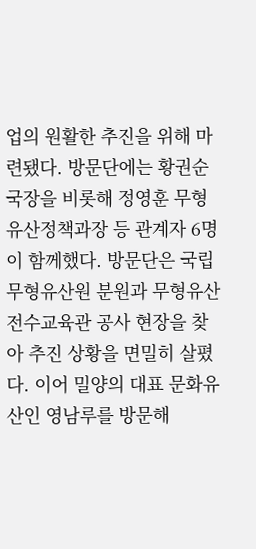업의 원활한 추진을 위해 마련됐다. 방문단에는 황권순 국장을 비롯해 정영훈 무형유산정책과장 등 관계자 6명이 함께했다. 방문단은 국립무형유산원 분원과 무형유산 전수교육관 공사 현장을 찾아 추진 상황을 면밀히 살폈다. 이어 밀양의 대표 문화유산인 영남루를 방문해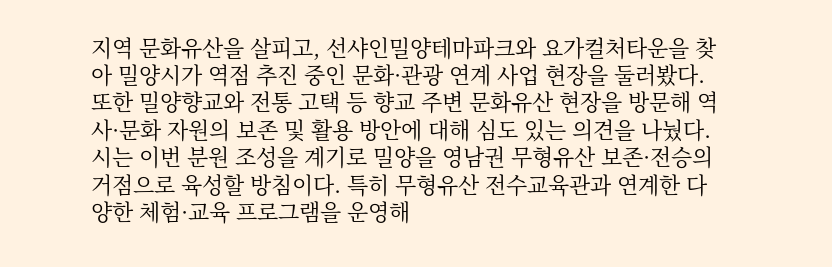지역 문화유산을 살피고, 선샤인밀양테마파크와 요가컬처타운을 찾아 밀양시가 역점 추진 중인 문화·관광 연계 사업 현장을 둘러봤다. 또한 밀양향교와 전통 고택 등 향교 주변 문화유산 현장을 방문해 역사·문화 자원의 보존 및 활용 방안에 대해 심도 있는 의견을 나눴다. 시는 이번 분원 조성을 계기로 밀양을 영남권 무형유산 보존·전승의 거점으로 육성할 방침이다. 특히 무형유산 전수교육관과 연계한 다양한 체험·교육 프로그램을 운영해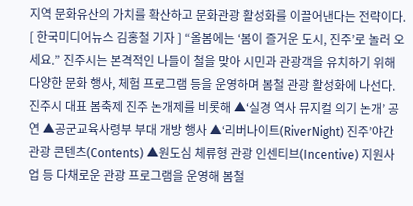지역 문화유산의 가치를 확산하고 문화관광 활성화를 이끌어낸다는 전략이다.
[ 한국미디어뉴스 김홍철 기자 ] “올봄에는 ‘봄이 즐거운 도시, 진주’로 놀러 오세요.” 진주시는 본격적인 나들이 철을 맞아 시민과 관광객을 유치하기 위해 다양한 문화 행사, 체험 프로그램 등을 운영하며 봄철 관광 활성화에 나선다. 진주시 대표 봄축제 진주 논개제를 비롯해 ▲‘실경 역사 뮤지컬 의기 논개’ 공연 ▲공군교육사령부 부대 개방 행사 ▲‘리버나이트(RiverNight) 진주’야간 관광 콘텐츠(Contents) ▲원도심 체류형 관광 인센티브(Incentive) 지원사업 등 다채로운 관광 프로그램을 운영해 봄철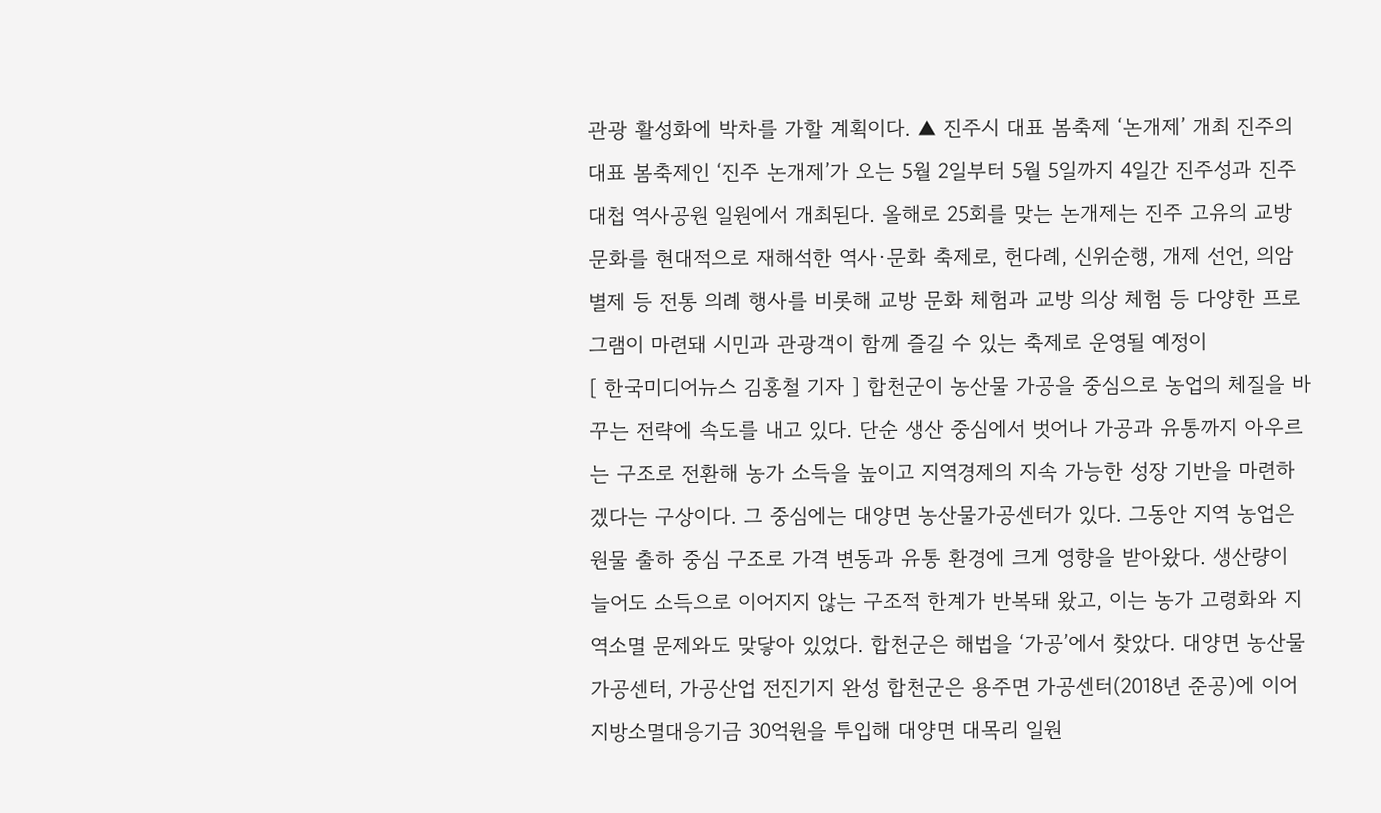관광 활성화에 박차를 가할 계획이다. ▲ 진주시 대표 봄축제 ‘논개제’ 개최 진주의 대표 봄축제인 ‘진주 논개제’가 오는 5월 2일부터 5월 5일까지 4일간 진주성과 진주대첩 역사공원 일원에서 개최된다. 올해로 25회를 맞는 논개제는 진주 고유의 교방 문화를 현대적으로 재해석한 역사·문화 축제로, 헌다례, 신위순행, 개제 선언, 의암별제 등 전통 의례 행사를 비롯해 교방 문화 체험과 교방 의상 체험 등 다양한 프로그램이 마련돼 시민과 관광객이 함께 즐길 수 있는 축제로 운영될 예정이
[ 한국미디어뉴스 김홍철 기자 ] 합천군이 농산물 가공을 중심으로 농업의 체질을 바꾸는 전략에 속도를 내고 있다. 단순 생산 중심에서 벗어나 가공과 유통까지 아우르는 구조로 전환해 농가 소득을 높이고 지역경제의 지속 가능한 성장 기반을 마련하겠다는 구상이다. 그 중심에는 대양면 농산물가공센터가 있다. 그동안 지역 농업은 원물 출하 중심 구조로 가격 변동과 유통 환경에 크게 영향을 받아왔다. 생산량이 늘어도 소득으로 이어지지 않는 구조적 한계가 반복돼 왔고, 이는 농가 고령화와 지역소멸 문제와도 맞닿아 있었다. 합천군은 해법을 ‘가공’에서 찾았다. 대양면 농산물가공센터, 가공산업 전진기지 완성 합천군은 용주면 가공센터(2018년 준공)에 이어 지방소멸대응기금 30억원을 투입해 대양면 대목리 일원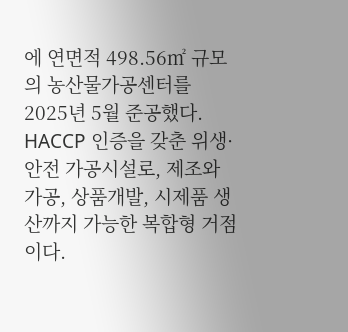에 연면적 498.56㎡ 규모의 농산물가공센터를 2025년 5월 준공했다. HACCP 인증을 갖춘 위생·안전 가공시설로, 제조와 가공, 상품개발, 시제품 생산까지 가능한 복합형 거점이다.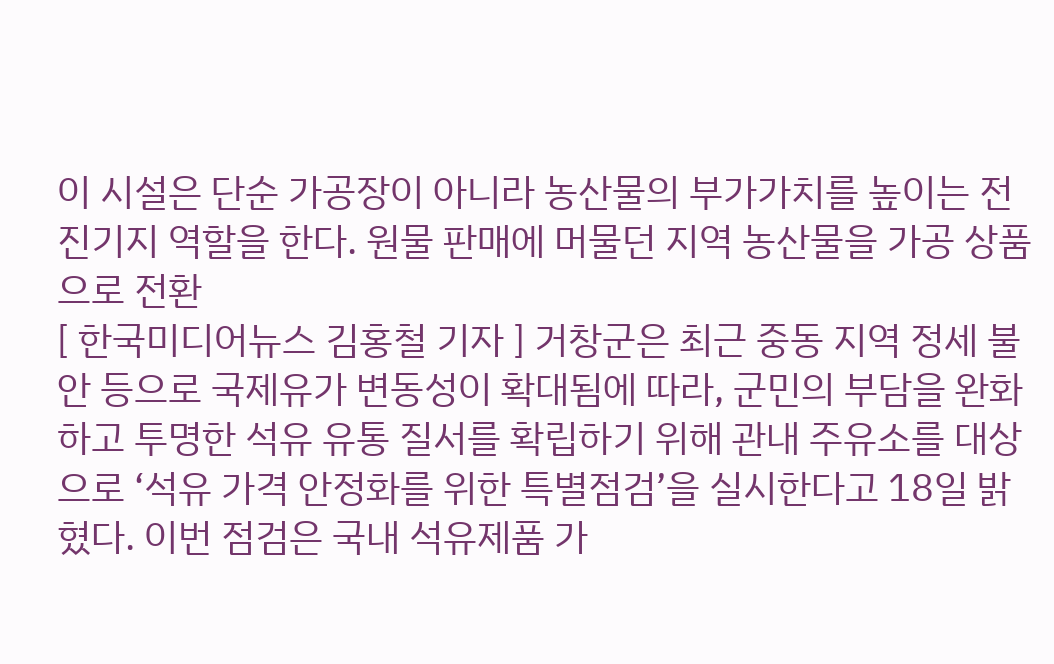이 시설은 단순 가공장이 아니라 농산물의 부가가치를 높이는 전진기지 역할을 한다. 원물 판매에 머물던 지역 농산물을 가공 상품으로 전환
[ 한국미디어뉴스 김홍철 기자 ] 거창군은 최근 중동 지역 정세 불안 등으로 국제유가 변동성이 확대됨에 따라, 군민의 부담을 완화하고 투명한 석유 유통 질서를 확립하기 위해 관내 주유소를 대상으로 ‘석유 가격 안정화를 위한 특별점검’을 실시한다고 18일 밝혔다. 이번 점검은 국내 석유제품 가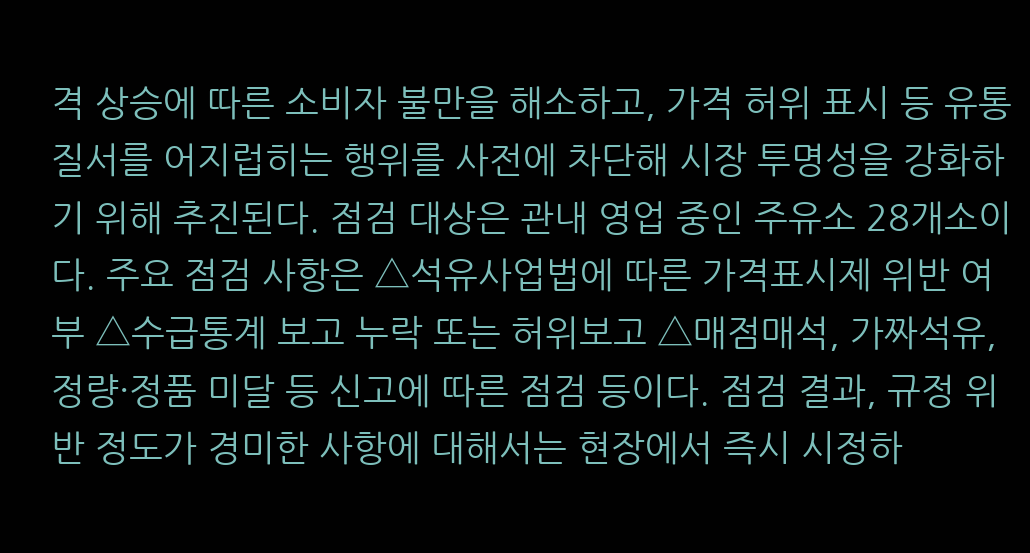격 상승에 따른 소비자 불만을 해소하고, 가격 허위 표시 등 유통 질서를 어지럽히는 행위를 사전에 차단해 시장 투명성을 강화하기 위해 추진된다. 점검 대상은 관내 영업 중인 주유소 28개소이다. 주요 점검 사항은 △석유사업법에 따른 가격표시제 위반 여부 △수급통계 보고 누락 또는 허위보고 △매점매석, 가짜석유, 정량·정품 미달 등 신고에 따른 점검 등이다. 점검 결과, 규정 위반 정도가 경미한 사항에 대해서는 현장에서 즉시 시정하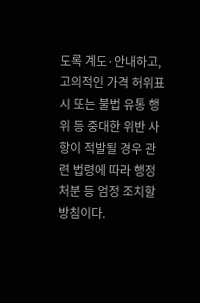도록 계도·안내하고, 고의적인 가격 허위표시 또는 불법 유통 행위 등 중대한 위반 사항이 적발될 경우 관련 법령에 따라 행정처분 등 엄정 조치할 방침이다.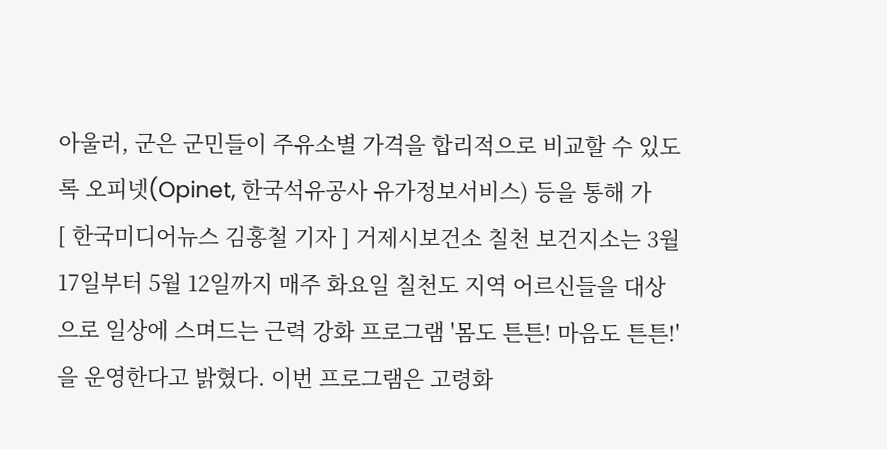아울러, 군은 군민들이 주유소별 가격을 합리적으로 비교할 수 있도록 오피넷(Opinet, 한국석유공사 유가정보서비스) 등을 통해 가
[ 한국미디어뉴스 김홍철 기자 ] 거제시보건소 칠천 보건지소는 3월 17일부터 5월 12일까지 매주 화요일 칠천도 지역 어르신들을 대상으로 일상에 스며드는 근력 강화 프로그램 '몸도 튼튼! 마음도 튼튼!'을 운영한다고 밝혔다. 이번 프로그램은 고령화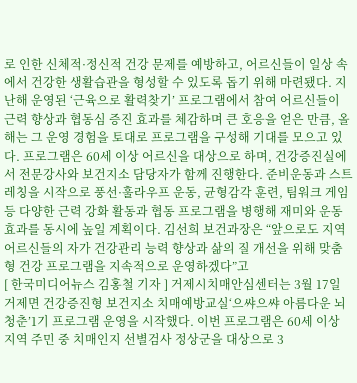로 인한 신체적·정신적 건강 문제를 예방하고, 어르신들이 일상 속에서 건강한 생활습관을 형성할 수 있도록 돕기 위해 마련됐다. 지난해 운영된 ‘근육으로 활력찾기’ 프로그램에서 참여 어르신들이 근력 향상과 협동심 증진 효과를 체감하며 큰 호응을 얻은 만큼, 올해는 그 운영 경험을 토대로 프로그램을 구성해 기대를 모으고 있다. 프로그램은 60세 이상 어르신을 대상으로 하며, 건강증진실에서 전문강사와 보건지소 담당자가 함께 진행한다. 준비운동과 스트레칭을 시작으로 풍선·훌라우프 운동, 균형감각 훈련, 팀워크 게임 등 다양한 근력 강화 활동과 협동 프로그램을 병행해 재미와 운동 효과를 동시에 높일 계획이다. 김선희 보건과장은 “앞으로도 지역 어르신들의 자가 건강관리 능력 향상과 삶의 질 개선을 위해 맞춤형 건강 프로그램을 지속적으로 운영하겠다”고
[ 한국미디어뉴스 김홍철 기자 ] 거제시치매안심센터는 3월 17일 거제면 건강증진형 보건지소 치매예방교실‘으쌰으쌰 아름다운 뇌청춘’1기 프로그램 운영을 시작했다. 이번 프로그램은 60세 이상 지역 주민 중 치매인지 선별검사 정상군을 대상으로 3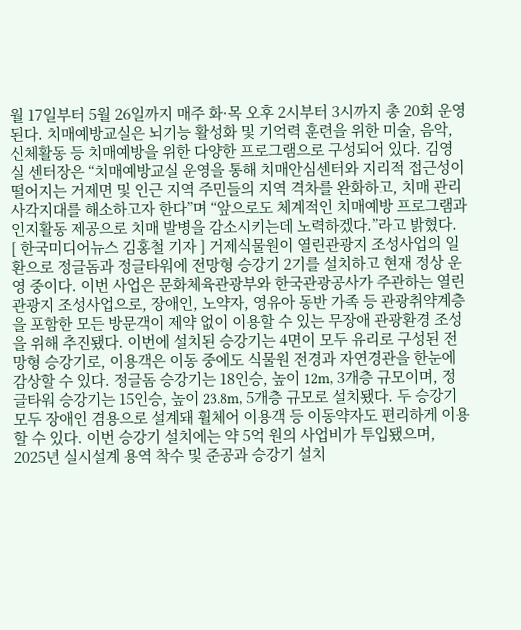월 17일부터 5월 26일까지 매주 화·목 오후 2시부터 3시까지 총 20회 운영된다. 치매예방교실은 뇌기능 활성화 및 기억력 훈련을 위한 미술, 음악, 신체활동 등 치매예방을 위한 다양한 프로그램으로 구성되어 있다. 김영실 센터장은 “치매예방교실 운영을 통해 치매안심센터와 지리적 접근성이 떨어지는 거제면 및 인근 지역 주민들의 지역 격차를 완화하고, 치매 관리 사각지대를 해소하고자 한다”며 “앞으로도 체계적인 치매예방 프로그램과 인지활동 제공으로 치매 발병을 감소시키는데 노력하겠다.”라고 밝혔다.
[ 한국미디어뉴스 김홍철 기자 ] 거제식물원이 열린관광지 조성사업의 일환으로 정글돔과 정글타워에 전망형 승강기 2기를 설치하고 현재 정상 운영 중이다. 이번 사업은 문화체육관광부와 한국관광공사가 주관하는 열린관광지 조성사업으로, 장애인, 노약자, 영유아 동반 가족 등 관광취약계층을 포함한 모든 방문객이 제약 없이 이용할 수 있는 무장애 관광환경 조성을 위해 추진됐다. 이번에 설치된 승강기는 4면이 모두 유리로 구성된 전망형 승강기로, 이용객은 이동 중에도 식물원 전경과 자연경관을 한눈에 감상할 수 있다. 정글돔 승강기는 18인승, 높이 12m, 3개층 규모이며, 정글타워 승강기는 15인승, 높이 23.8m, 5개층 규모로 설치됐다. 두 승강기 모두 장애인 겸용으로 설계돼 휠체어 이용객 등 이동약자도 편리하게 이용할 수 있다. 이번 승강기 설치에는 약 5억 원의 사업비가 투입됐으며, 2025년 실시설계 용역 착수 및 준공과 승강기 설치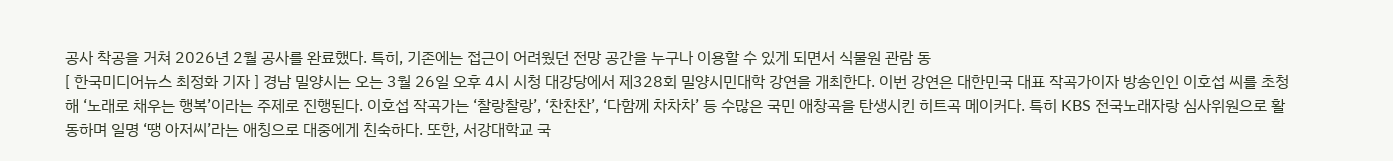공사 착공을 거쳐 2026년 2월 공사를 완료했다. 특히, 기존에는 접근이 어려웠던 전망 공간을 누구나 이용할 수 있게 되면서 식물원 관람 동
[ 한국미디어뉴스 최정화 기자 ] 경남 밀양시는 오는 3월 26일 오후 4시 시청 대강당에서 제328회 밀양시민대학 강연을 개최한다. 이번 강연은 대한민국 대표 작곡가이자 방송인인 이호섭 씨를 초청해 ‘노래로 채우는 행복’이라는 주제로 진행된다. 이호섭 작곡가는 ‘찰랑찰랑’, ‘찬찬찬’, ‘다함께 차차차’ 등 수많은 국민 애창곡을 탄생시킨 히트곡 메이커다. 특히 KBS 전국노래자랑 심사위원으로 활동하며 일명 ‘땡 아저씨’라는 애칭으로 대중에게 친숙하다. 또한, 서강대학교 국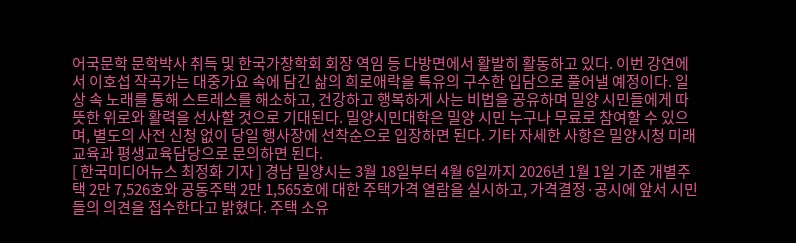어국문학 문학박사 취득 및 한국가창학회 회장 역임 등 다방면에서 활발히 활동하고 있다. 이번 강연에서 이호섭 작곡가는 대중가요 속에 담긴 삶의 희로애락을 특유의 구수한 입담으로 풀어낼 예정이다. 일상 속 노래를 통해 스트레스를 해소하고, 건강하고 행복하게 사는 비법을 공유하며 밀양 시민들에게 따뜻한 위로와 활력을 선사할 것으로 기대된다. 밀양시민대학은 밀양 시민 누구나 무료로 참여할 수 있으며, 별도의 사전 신청 없이 당일 행사장에 선착순으로 입장하면 된다. 기타 자세한 사항은 밀양시청 미래교육과 평생교육담당으로 문의하면 된다.
[ 한국미디어뉴스 최정화 기자 ] 경남 밀양시는 3월 18일부터 4월 6일까지 2026년 1월 1일 기준 개별주택 2만 7,526호와 공동주택 2만 1,565호에 대한 주택가격 열람을 실시하고, 가격결정·공시에 앞서 시민들의 의견을 접수한다고 밝혔다. 주택 소유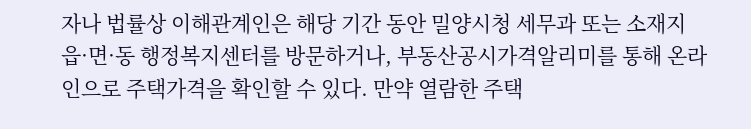자나 법률상 이해관계인은 해당 기간 동안 밀양시청 세무과 또는 소재지 읍·면·동 행정복지센터를 방문하거나, 부동산공시가격알리미를 통해 온라인으로 주택가격을 확인할 수 있다. 만약 열람한 주택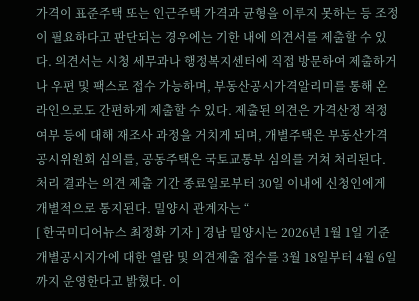가격이 표준주택 또는 인근주택 가격과 균형을 이루지 못하는 등 조정이 필요하다고 판단되는 경우에는 기한 내에 의견서를 제출할 수 있다. 의견서는 시청 세무과나 행정복지센터에 직접 방문하여 제출하거나 우편 및 팩스로 접수 가능하며, 부동산공시가격알리미를 통해 온라인으로도 간편하게 제출할 수 있다. 제출된 의견은 가격산정 적정 여부 등에 대해 재조사 과정을 거치게 되며, 개별주택은 부동산가격공시위원회 심의를, 공동주택은 국토교통부 심의를 거쳐 처리된다. 처리 결과는 의견 제출 기간 종료일로부터 30일 이내에 신청인에게 개별적으로 통지된다. 밀양시 관계자는 “
[ 한국미디어뉴스 최정화 기자 ] 경남 밀양시는 2026년 1월 1일 기준 개별공시지가에 대한 열람 및 의견제출 접수를 3월 18일부터 4월 6일까지 운영한다고 밝혔다. 이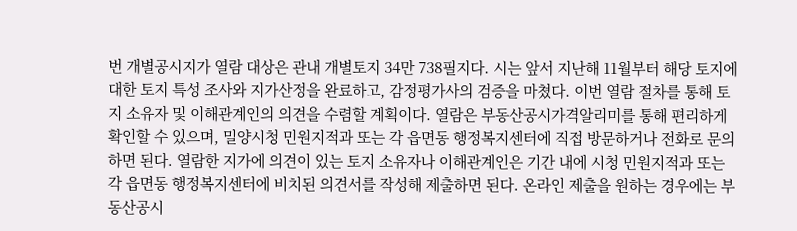번 개별공시지가 열람 대상은 관내 개별토지 34만 738필지다. 시는 앞서 지난해 11월부터 해당 토지에 대한 토지 특성 조사와 지가산정을 완료하고, 감정평가사의 검증을 마쳤다. 이번 열람 절차를 통해 토지 소유자 및 이해관계인의 의견을 수렴할 계획이다. 열람은 부동산공시가격알리미를 통해 편리하게 확인할 수 있으며, 밀양시청 민원지적과 또는 각 읍면동 행정복지센터에 직접 방문하거나 전화로 문의하면 된다. 열람한 지가에 의견이 있는 토지 소유자나 이해관계인은 기간 내에 시청 민원지적과 또는 각 읍면동 행정복지센터에 비치된 의견서를 작성해 제출하면 된다. 온라인 제출을 원하는 경우에는 부동산공시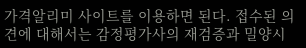가격알리미 사이트를 이용하면 된다. 접수된 의견에 대해서는 감정평가사의 재검증과 밀양시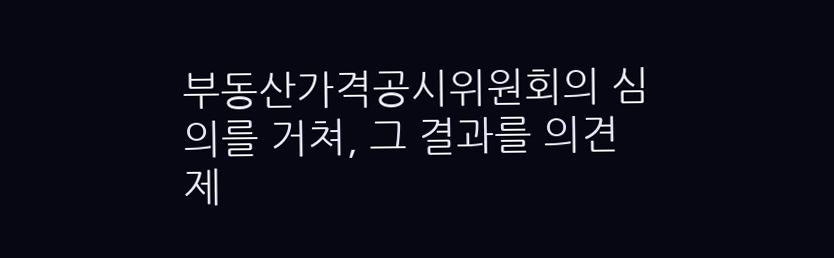부동산가격공시위원회의 심의를 거쳐, 그 결과를 의견 제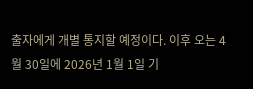출자에게 개별 통지할 예정이다. 이후 오는 4월 30일에 2026년 1월 1일 기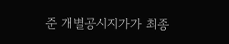준 개별공시지가가 최종